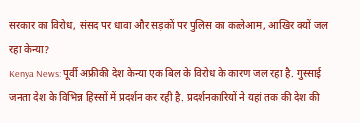सरकार का विरोध, संसद पर धावा और सड़कों पर पुलिस का कत्लेआम, आखिर क्यों जल रहा केन्या?
Kenya News: पूर्वी अफ्रीकी देश केन्या एक बिल के विरोध के कारण जल रहा है. गुस्साई जनता देश के विभिन्न हिस्सों में प्रदर्शन कर रही है. प्रदर्शनकारियों ने यहां तक की देश की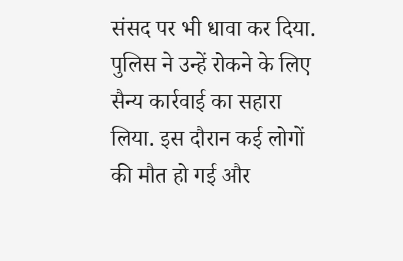संसद पर भी धावा कर दिया. पुलिस ने उन्हें रोकने के लिए सैन्य कार्रवाई का सहारा लिया. इस दौरान कई लोगों की मौत हो गई और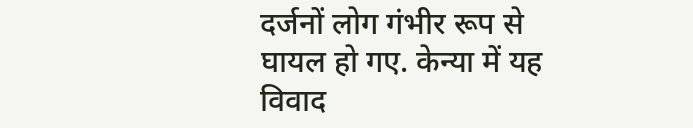दर्जनों लोग गंभीर रूप से घायल हो गए. केन्या में यह विवाद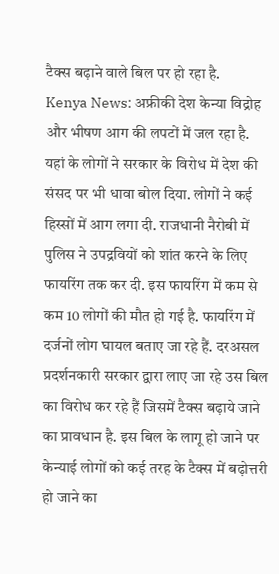टैक्स बढ़ाने वाले बिल पर हो रहा है.
Kenya News: अफ्रीकी देश केन्या विद्रोह और भीषण आग की लपटों में जल रहा है. यहां के लोगों ने सरकार के विरोध में देश की संसद पर भी धावा बोल दिया. लोगों ने कई हिस्सों में आग लगा दी. राजधानी नैरोबी में पुलिस ने उपद्रवियों को शांत करने के लिए फायरिंग तक कर दी. इस फायरिंग में कम से कम 10 लोगों की मौत हो गई है. फायरिंग में दर्जनों लोग घायल बताए जा रहे हैं. दरअसल प्रदर्शनकारी सरकार द्वारा लाए जा रहे उस बिल का विरोध कर रहे हैं जिसमें टैक्स बढ़ाये जाने का प्रावधान है. इस बिल के लागू हो जाने पर केन्याई लोगों को कई तरह के टैक्स में बढ़ोत्तरी हो जाने का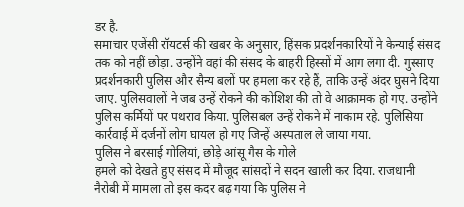डर है.
समाचार एजेंसी रॉयटर्स की खबर के अनुसार, हिंसक प्रदर्शनकारियों ने केन्याई संसद तक को नहीं छोड़ा. उन्होंने वहां की संसद के बाहरी हिस्सों में आग लगा दी. गुस्साए प्रदर्शनकारी पुलिस और सैन्य बलों पर हमला कर रहे हैं, ताकि उन्हें अंदर घुसने दिया जाए. पुलिसवालों ने जब उन्हें रोकने की कोशिश की तो वे आक्रामक हो गए. उन्होंने पुलिस कर्मियों पर पथराव किया. पुलिसबल उन्हें रोकने में नाकाम रहे. पुलिसिया कार्रवाई में दर्जनों लोग घायल हो गए जिन्हें अस्पताल ले जाया गया.
पुलिस ने बरसाई गोलियां, छोड़े आंसू गैस के गोले
हमले को देखते हुए संसद में मौजूद सांसदों ने सदन खाली कर दिया. राजधानी नैरोबी में मामला तो इस कदर बढ़ गया कि पुलिस ने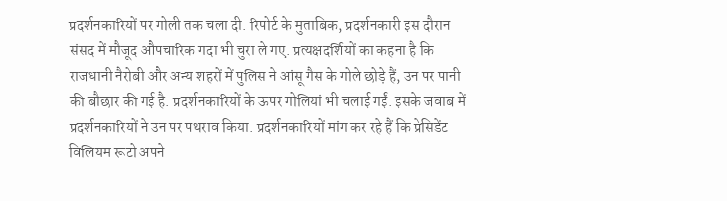प्रदर्शनकारियों पर गोली तक चला दी. रिपोर्ट के मुताबिक, प्रदर्शनकारी इस दौरान संसद में मौजूद औपचारिक गदा भी चुरा ले गए. प्रत्यक्षदर्शियों का कहना है कि राजधानी नैरोबी और अन्य शहरों में पुलिस ने आंसू गैस के गोले छोड़े हैं, उन पर पानी की बौछार की गई है. प्रदर्शनकारियों के ऊपर गोलियां भी चलाई गईं. इसके जवाब में प्रदर्शनकारियों ने उन पर पथराव किया. प्रदर्शनकारियों मांग कर रहे हैं कि प्रेसिडेंट विलियम रूटो अपने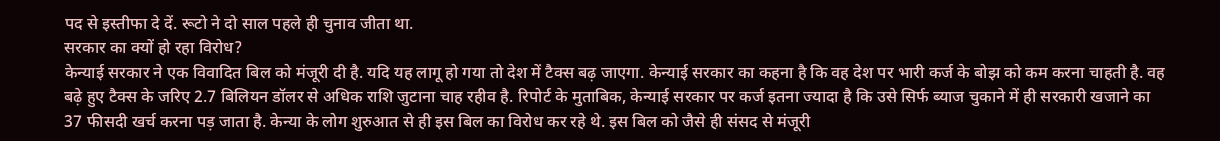पद से इस्तीफा दे दें. रूटो ने दो साल पहले ही चुनाव जीता था.
सरकार का क्यों हो रहा विरोध?
केन्याई सरकार ने एक विवादित बिल को मंजूरी दी है. यदि यह लागू हो गया तो देश में टैक्स बढ़ जाएगा. केन्याई सरकार का कहना है कि वह देश पर भारी कर्ज के बोझ को कम करना चाहती है. वह बढ़े हुए टैक्स के जरिए 2.7 बिलियन डॉलर से अधिक राशि जुटाना चाह रहीव है. रिपोर्ट के मुताबिक, केन्याई सरकार पर कर्ज इतना ज्यादा है कि उसे सिर्फ ब्याज चुकाने में ही सरकारी खजाने का 37 फीसदी खर्च करना पड़ जाता है. केन्या के लोग शुरुआत से ही इस बिल का विरोध कर रहे थे. इस बिल को जैसे ही संसद से मंजूरी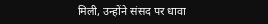मिली, उन्होंने संसद पर धावा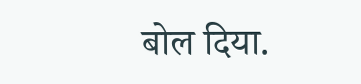बोल दिया.